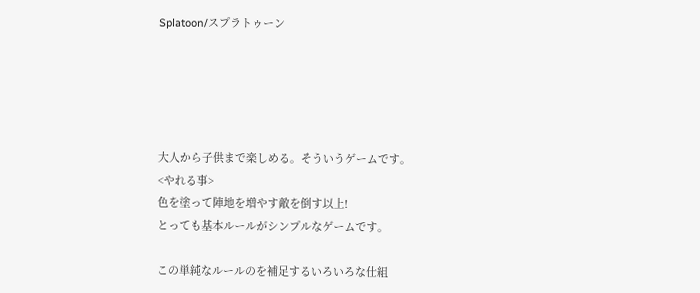Splatoon/スプラトゥーン





大人から子供まで楽しめる。そういうゲームです。
<やれる事>
色を塗って陣地を増やす敵を倒す以上!
とっても基本ルールがシンプルなゲームです。

この単純なルールのを補足するいろいろな仕組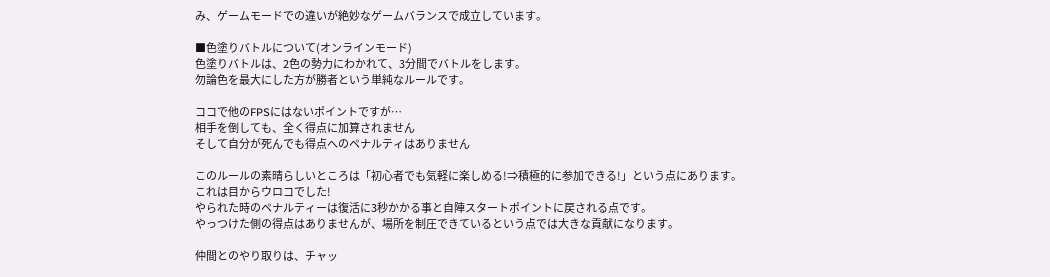み、ゲームモードでの違いが絶妙なゲームバランスで成立しています。

■色塗りバトルについて(オンラインモード)
色塗りバトルは、2色の勢力にわかれて、3分間でバトルをします。
勿論色を最大にした方が勝者という単純なルールです。

ココで他のFPSにはないポイントですが…
相手を倒しても、全く得点に加算されません
そして自分が死んでも得点へのペナルティはありません

このルールの素晴らしいところは「初心者でも気軽に楽しめる!⇒積極的に参加できる!」という点にあります。
これは目からウロコでした!
やられた時のペナルティーは復活に3秒かかる事と自陣スタートポイントに戻される点です。
やっつけた側の得点はありませんが、場所を制圧できているという点では大きな貢献になります。

仲間とのやり取りは、チャッ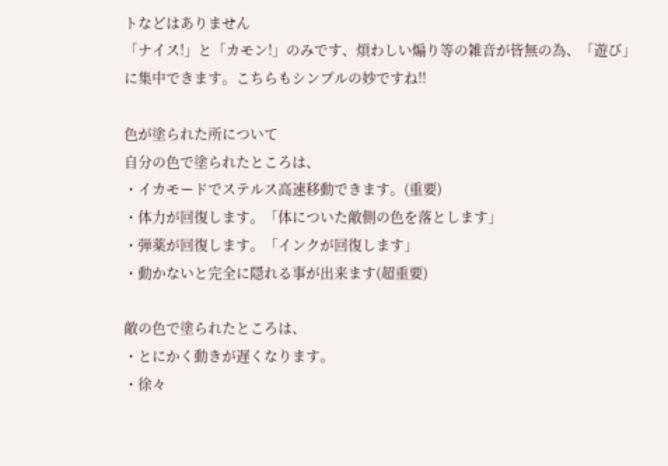トなどはありません
「ナイス!」と「カモン!」のみです、煩わしい煽り等の雑音が皆無の為、「遊び」に集中できます。こちらもシンプルの妙ですね!!

色が塗られた所について
自分の色で塗られたところは、
・イカモードでステルス高速移動できます。(重要)
・体力が回復します。「体についた敵側の色を落とします」
・弾薬が回復します。「インクが回復します」
・動かないと完全に隠れる事が出来ます(超重要)

敵の色で塗られたところは、
・とにかく動きが遅くなります。
・徐々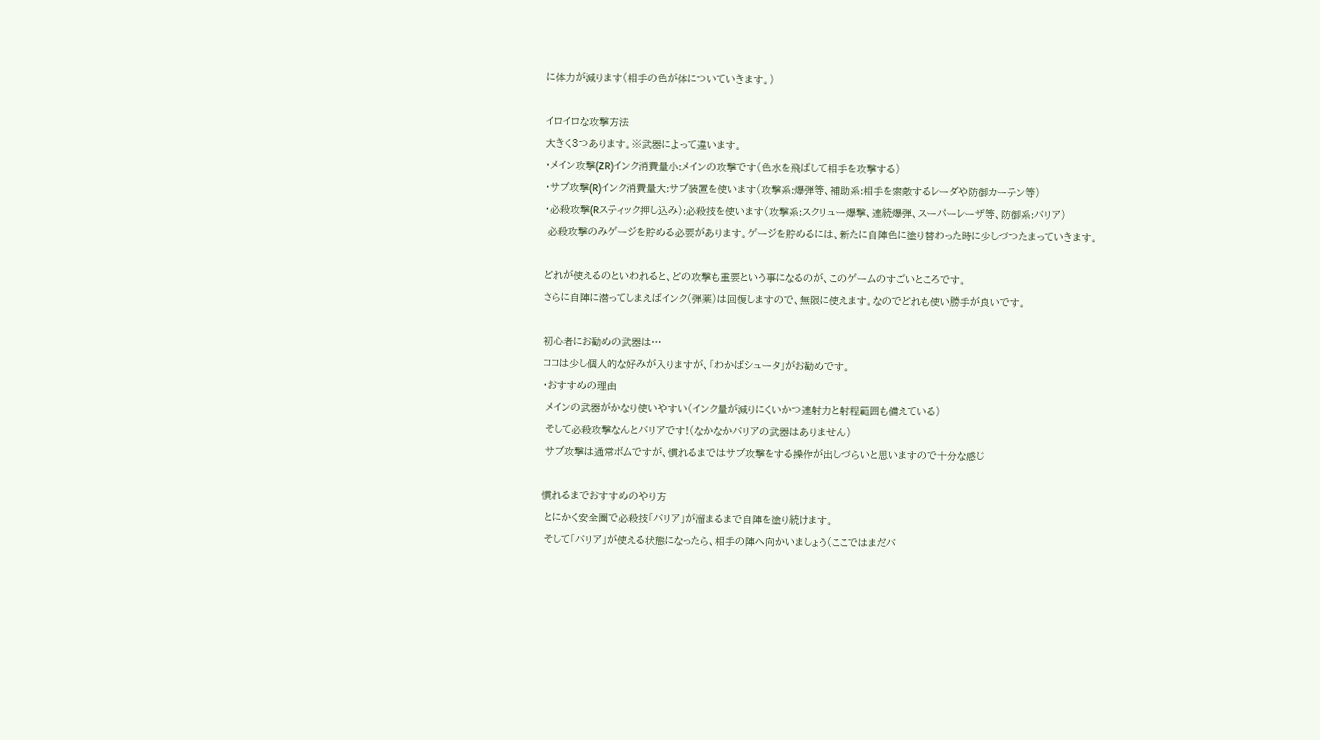に体力が減ります(相手の色が体についていきます。)

イロイロな攻撃方法
大きく3つあります。※武器によって違います。
・メイン攻撃(ZR)インク消費量小:メインの攻撃です(色水を飛ばして相手を攻撃する)
・サブ攻撃(R)インク消費量大:サブ装置を使います(攻撃系:爆弾等、補助系:相手を索敵するレーダや防御カーテン等)
・必殺攻撃(Rスティック押し込み):必殺技を使います(攻撃系:スクリュー爆撃、連続爆弾、スーパーレーザ等、防御系:バリア)
 必殺攻撃のみゲージを貯める必要があります。ゲージを貯めるには、新たに自陣色に塗り替わった時に少しづつたまっていきます。

どれが使えるのといわれると、どの攻撃も重要という事になるのが、このゲームのすごいところです。
さらに自陣に潜ってしまえばインク(弾薬)は回復しますので、無限に使えます。なのでどれも使い勝手が良いです。

初心者にお勧めの武器は…
ココは少し個人的な好みが入りますが、「わかばシュータ」がお勧めです。
・おすすめの理由
 メインの武器がかなり使いやすい(インク量が減りにくいかつ連射力と射程範囲も備えている)
 そして必殺攻撃なんとバリアです!(なかなかバリアの武器はありません)
 サブ攻撃は通常ボムですが、慣れるまではサブ攻撃をする操作が出しづらいと思いますので十分な感じ

慣れるまでおすすめのやり方
 とにかく安全圏で必殺技「バリア」が溜まるまで自陣を塗り続けます。
 そして「バリア」が使える状態になったら、相手の陣へ向かいましょう(ここではまだバ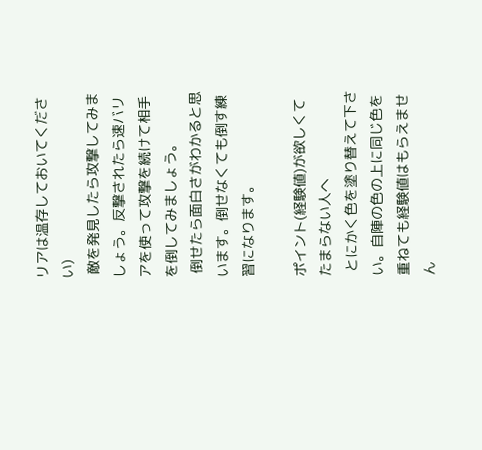リアは温存しておいてください)
 敵を発見したら攻撃してみましょう。反撃されたら速バリアを使って攻撃を続けて相手を倒してみましょう。
 倒せたら面白さがわかると思います。倒せなくても倒す練習になります。

ポイント(経験値)が欲しくてたまらない人へ
 とにかく色を塗り替えて下さい。自陣の色の上に同じ色を重ねても経験値はもらえません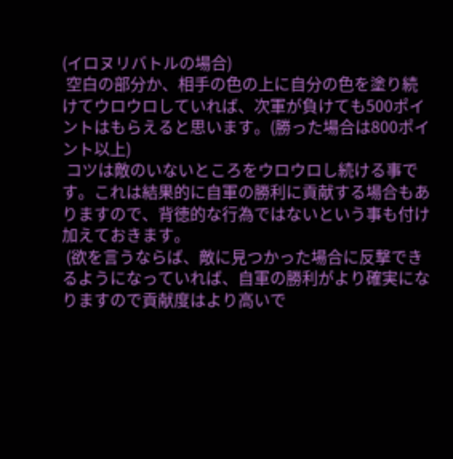(イロヌリバトルの場合)
 空白の部分か、相手の色の上に自分の色を塗り続けてウロウロしていれば、次軍が負けても500ポイントはもらえると思います。(勝った場合は800ポイント以上)
 コツは敵のいないところをウロウロし続ける事です。これは結果的に自軍の勝利に貢献する場合もありますので、背徳的な行為ではないという事も付け加えておきます。
 (欲を言うならば、敵に見つかった場合に反撃できるようになっていれば、自軍の勝利がより確実になりますので貢献度はより高いで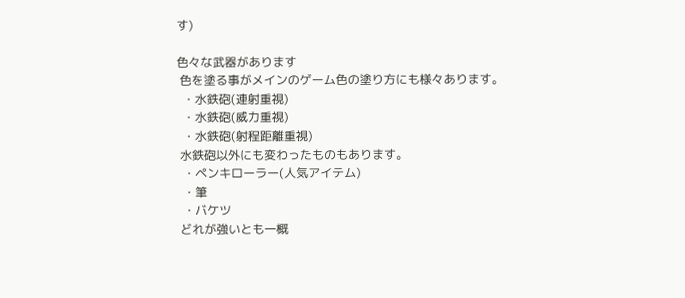す)

色々な武器があります
 色を塗る事がメインのゲーム色の塗り方にも様々あります。
  ・水鉄砲(連射重視)
  ・水鉄砲(威力重視)
  ・水鉄砲(射程距離重視)
 水鉄砲以外にも変わったものもあります。
  ・ペンキローラー(人気アイテム)
  ・筆
  ・バケツ
 どれが強いとも一概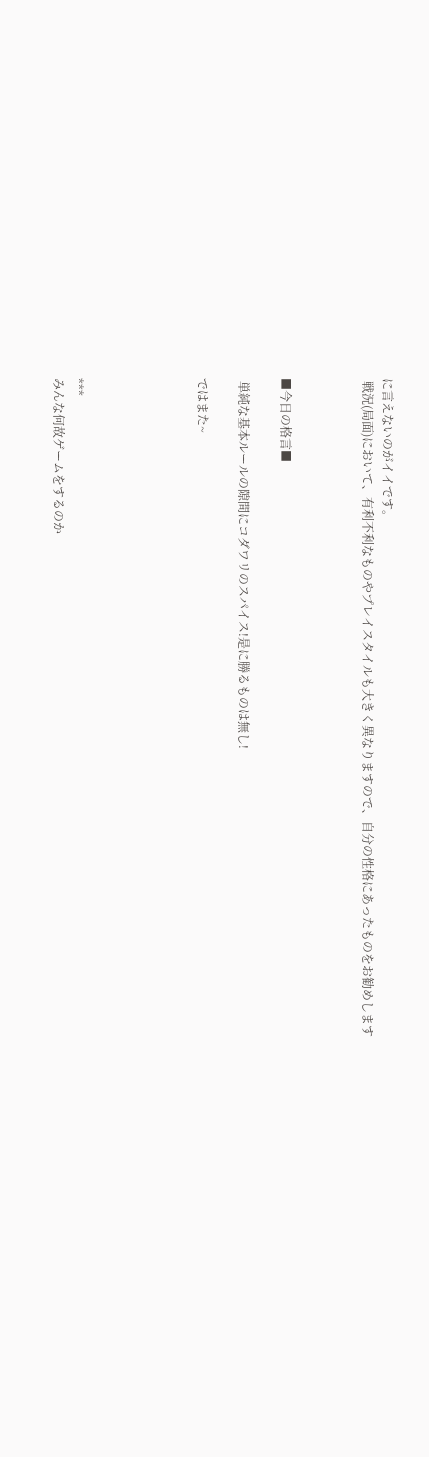に言えないのがイイです。
 戦況(局面)において、有利不利なものやプレイスタイルも大きく異なりますので、自分の性格にあったものをお勧めします



■今日の格言■

 単純な基本ルールの隙間にコダワリのスパイス!是に勝るものは無し!

ではまた~





***
みんな何故ゲームをするのか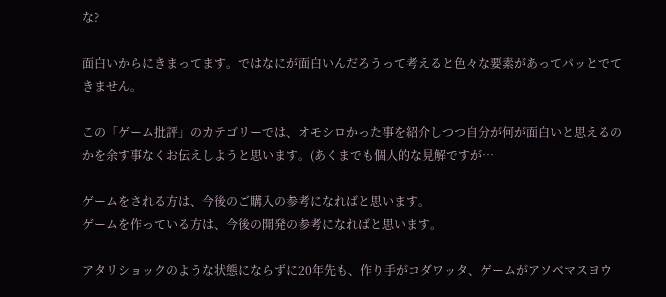な?

面白いからにきまってます。ではなにが面白いんだろうって考えると色々な要素があってパッとでてきません。

この「ゲーム批評」のカテゴリーでは、オモシロかった事を紹介しつつ自分が何が面白いと思えるのかを余す事なくお伝えしようと思います。(あくまでも個人的な見解ですが…

ゲームをされる方は、今後のご購入の参考になればと思います。
ゲームを作っている方は、今後の開発の参考になればと思います。

アタリショックのような状態にならずに20年先も、作り手がコダワッタ、ゲームがアソベマスヨウ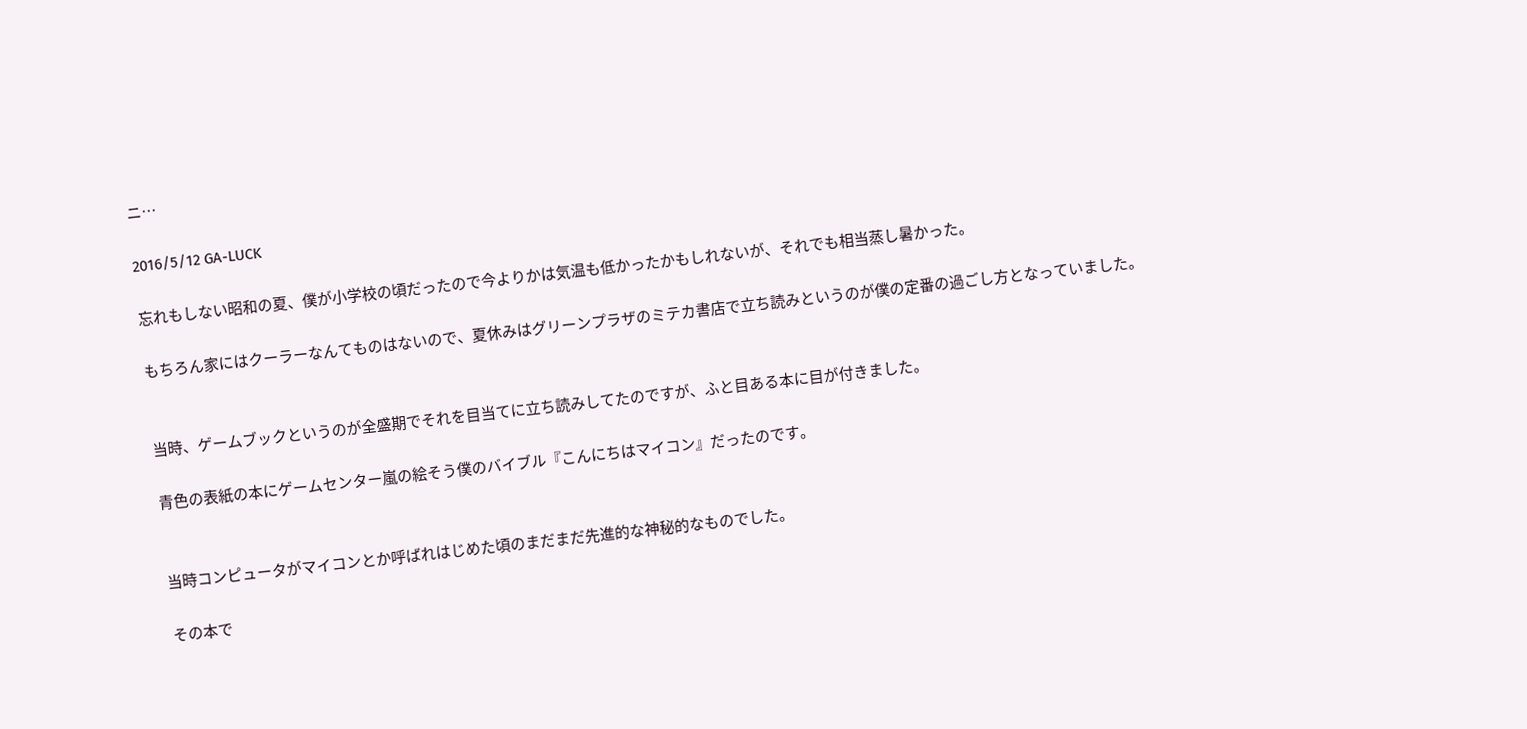ニ…

2016/5/12 GA-LUCK

忘れもしない昭和の夏、僕が小学校の頃だったので今よりかは気温も低かったかもしれないが、それでも相当蒸し暑かった。

もちろん家にはクーラーなんてものはないので、夏休みはグリーンプラザのミテカ書店で立ち読みというのが僕の定番の過ごし方となっていました。


当時、ゲームブックというのが全盛期でそれを目当てに立ち読みしてたのですが、ふと目ある本に目が付きました。

青色の表紙の本にゲームセンター嵐の絵そう僕のバイブル『こんにちはマイコン』だったのです。


当時コンピュータがマイコンとか呼ばれはじめた頃のまだまだ先進的な神秘的なものでした。

その本で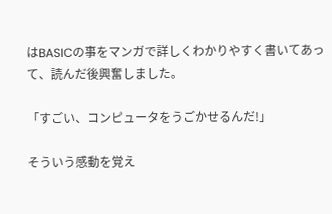はBASICの事をマンガで詳しくわかりやすく書いてあって、読んだ後興奮しました。

「すごい、コンピュータをうごかせるんだ!」

そういう感動を覚え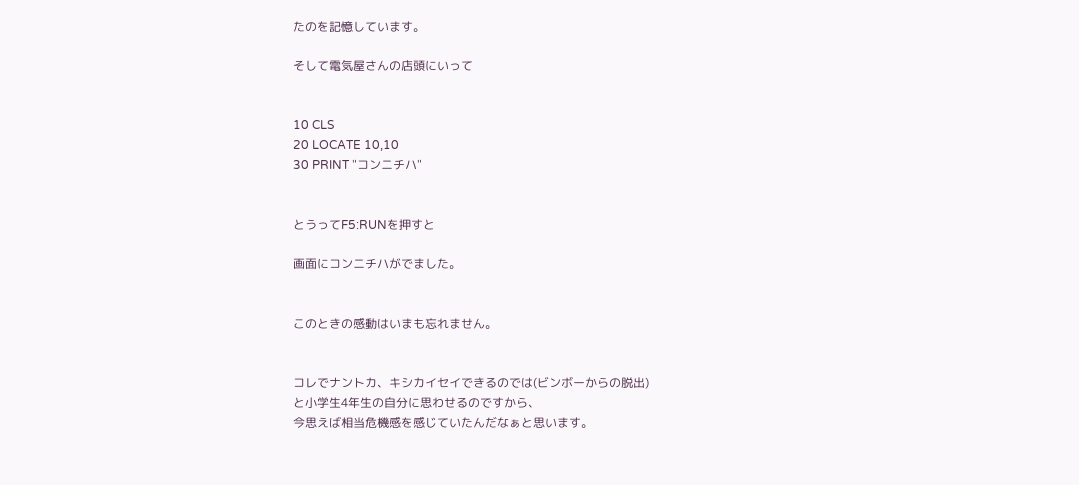たのを記憶しています。

そして電気屋さんの店頭にいって


10 CLS
20 LOCATE 10,10
30 PRINT "コンニチハ"


とうってF5:RUNを押すと

画面にコンニチハがでました。


このときの感動はいまも忘れません。


コレでナントカ、キシカイセイできるのでは(ビンボーからの脱出)
と小学生4年生の自分に思わせるのですから、
今思えば相当危機感を感じていたんだなぁと思います。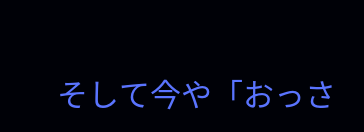そして今や「おっさ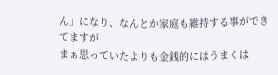ん」になり、なんとか家庭も維持する事ができてますが
まぁ思っていたよりも金銭的にはうまくは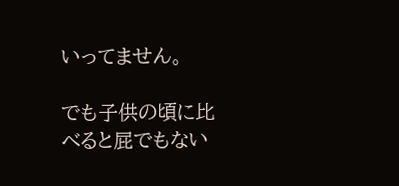いってません。

でも子供の頃に比べると屁でもない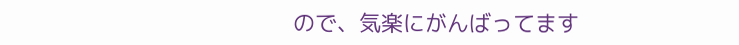ので、気楽にがんばってます